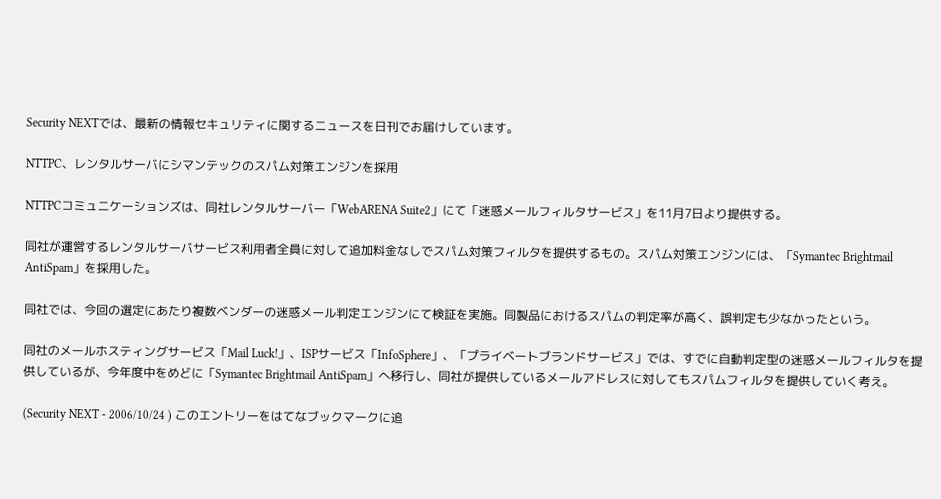Security NEXTでは、最新の情報セキュリティに関するニュースを日刊でお届けしています。

NTTPC、レンタルサーバにシマンテックのスパム対策エンジンを採用

NTTPCコミュニケーションズは、同社レンタルサーバー「WebARENA Suite2」にて「迷惑メールフィルタサービス」を11月7日より提供する。

同社が運営するレンタルサーバサービス利用者全員に対して追加料金なしでスパム対策フィルタを提供するもの。スパム対策エンジンには、「Symantec Brightmail AntiSpam」を採用した。

同社では、今回の選定にあたり複数ベンダーの迷惑メール判定エンジンにて検証を実施。同製品におけるスパムの判定率が高く、誤判定も少なかったという。

同社のメールホスティングサービス「Mail Luck!」、ISPサービス「InfoSphere」、「プライベートブランドサービス」では、すでに自動判定型の迷惑メールフィルタを提供しているが、今年度中をめどに「Symantec Brightmail AntiSpam」へ移行し、同社が提供しているメールアドレスに対してもスパムフィルタを提供していく考え。

(Security NEXT - 2006/10/24 ) このエントリーをはてなブックマークに追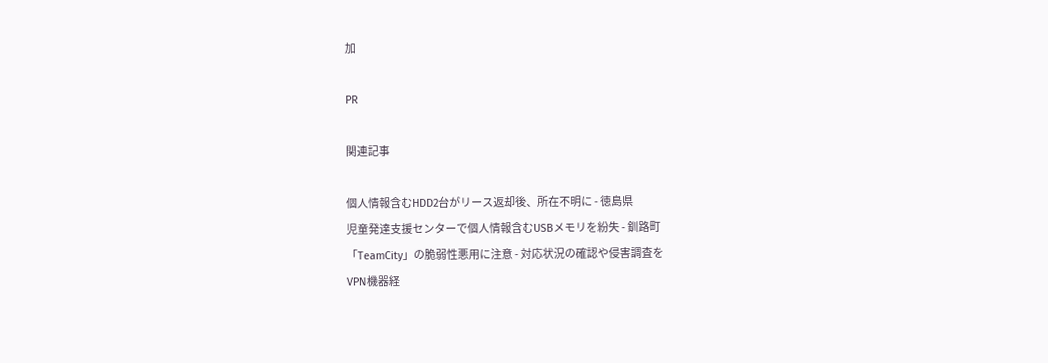加

PR

関連記事

個人情報含むHDD2台がリース返却後、所在不明に - 徳島県
児童発達支援センターで個人情報含むUSBメモリを紛失 - 釧路町
「TeamCity」の脆弱性悪用に注意 - 対応状況の確認や侵害調査を
VPN機器経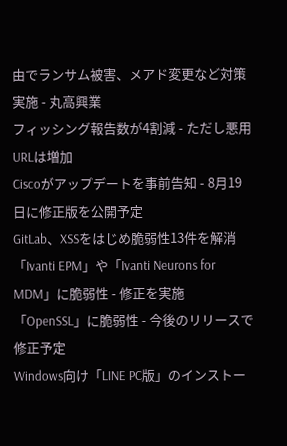由でランサム被害、メアド変更など対策実施 - 丸高興業
フィッシング報告数が4割減 - ただし悪用URLは増加
Ciscoがアップデートを事前告知 - 8月19日に修正版を公開予定
GitLab、XSSをはじめ脆弱性13件を解消
「Ivanti EPM」や「Ivanti Neurons for MDM」に脆弱性 - 修正を実施
「OpenSSL」に脆弱性 - 今後のリリースで修正予定
Windows向け「LINE PC版」のインストー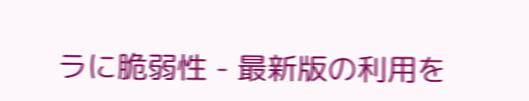ラに脆弱性 - 最新版の利用を